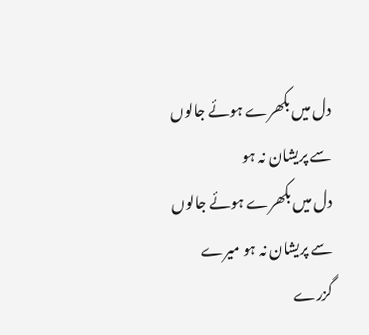دل میں بکھرے ہوئے جالوں سے پریشان نہ ہو
دل میں بکھرے ہوئے جالوں سے پریشان نہ ہو میرے گزرے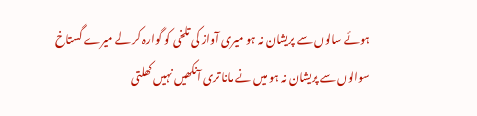ہوئے سالوں سے پریشان نہ ہو میری آواز کی تلخی کو گوارہ کر لے میرے گستاخ سوالوں سے پریشان نہ ہو میں نے مانا تری آنکھیں نہیں کھلتی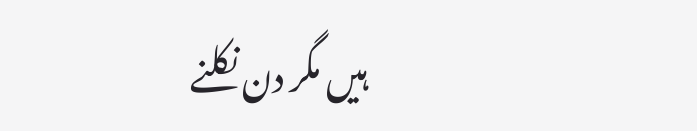ہیں مگر دن نکلنے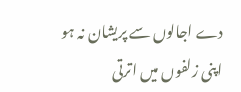دے اجالوں سے پریشان نہ ہو اپنی زلفوں میں اترتی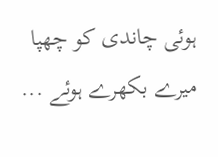ہوئی چاندی کو چھپا میرے بکھرے ہوئے ...